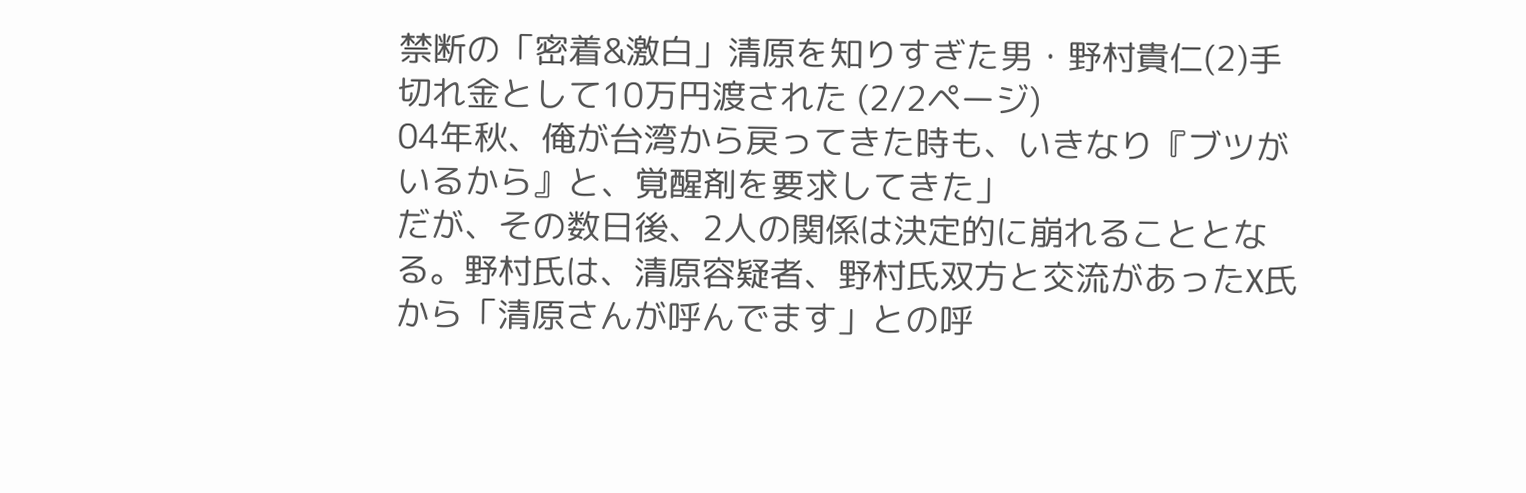禁断の「密着&激白」清原を知りすぎた男・野村貴仁(2)手切れ金として10万円渡された (2/2ページ)
04年秋、俺が台湾から戻ってきた時も、いきなり『ブツがいるから』と、覚醒剤を要求してきた」
だが、その数日後、2人の関係は決定的に崩れることとなる。野村氏は、清原容疑者、野村氏双方と交流があったX氏から「清原さんが呼んでます」との呼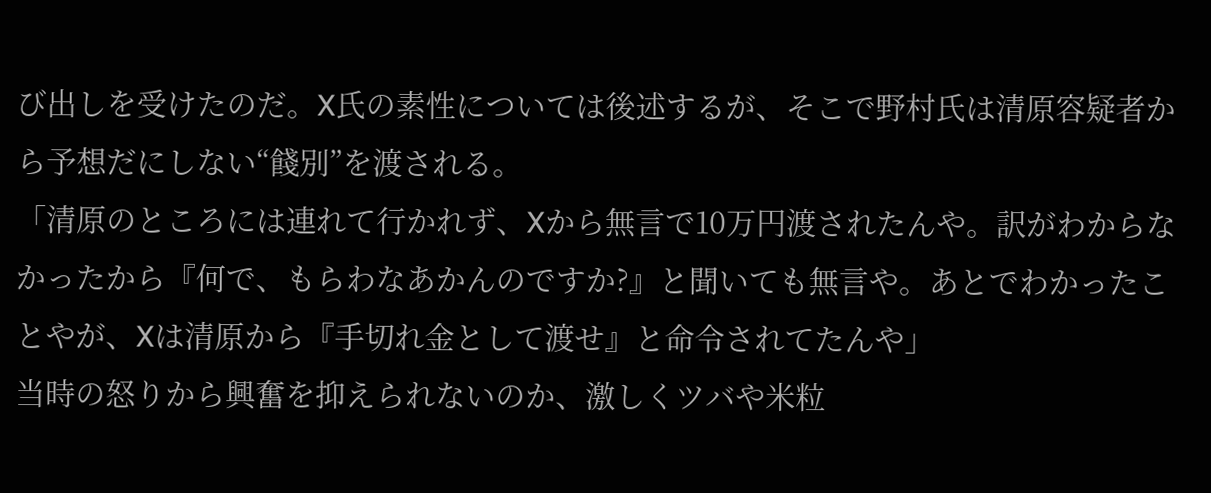び出しを受けたのだ。X氏の素性については後述するが、そこで野村氏は清原容疑者から予想だにしない“餞別”を渡される。
「清原のところには連れて行かれず、Xから無言で10万円渡されたんや。訳がわからなかったから『何で、もらわなあかんのですか?』と聞いても無言や。あとでわかったことやが、Xは清原から『手切れ金として渡せ』と命令されてたんや」
当時の怒りから興奮を抑えられないのか、激しくツバや米粒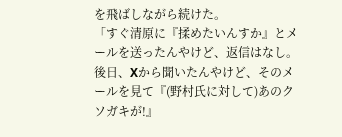を飛ばしながら続けた。
「すぐ清原に『揉めたいんすか』とメールを送ったんやけど、返信はなし。後日、Xから聞いたんやけど、そのメールを見て『(野村氏に対して)あのクソガキが!』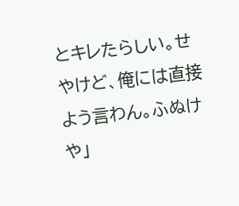とキレたらしい。せやけど、俺には直接よう言わん。ふぬけや」